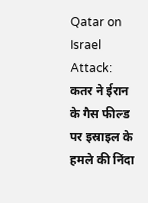Qatar on Israel Attack: कतर ने ईरान के गैस फील्ड पर इस्राइल के हमले की निंदा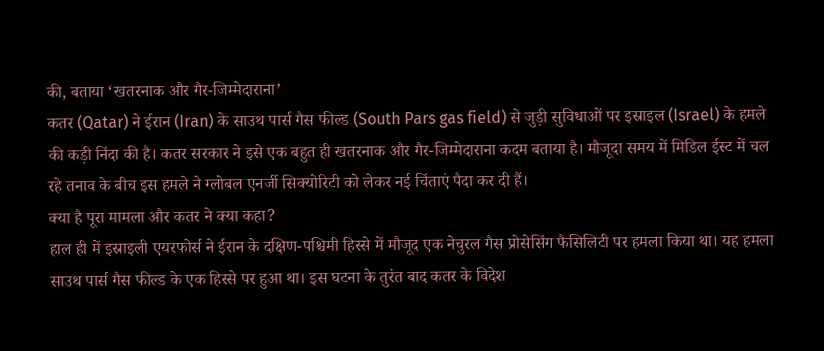की, बताया ‘खतरनाक और गैर-जिम्मेदाराना’
कतर (Qatar) ने ईरान (Iran) के साउथ पार्स गैस फील्ड (South Pars gas field) से जुड़ी सुविधाओं पर इस्राइल (Israel) के हमले की कड़ी निंदा की है। कतर सरकार ने इसे एक बहुत ही खतरनाक और गैर-जिम्मेदाराना कदम बताया है। मौजूदा समय में मिडिल ईस्ट में चल रहे तनाव के बीच इस हमले ने ग्लोबल एनर्जी सिक्योरिटी को लेकर नई चिंताएं पैदा कर दी हैं।
क्या है पूरा मामला और कतर ने क्या कहा?
हाल ही में इस्राइली एयरफोर्स ने ईरान के दक्षिण-पश्चिमी हिस्से में मौजूद एक नेचुरल गैस प्रोसेसिंग फैसिलिटी पर हमला किया था। यह हमला साउथ पार्स गैस फील्ड के एक हिस्से पर हुआ था। इस घटना के तुरंत बाद कतर के विदेश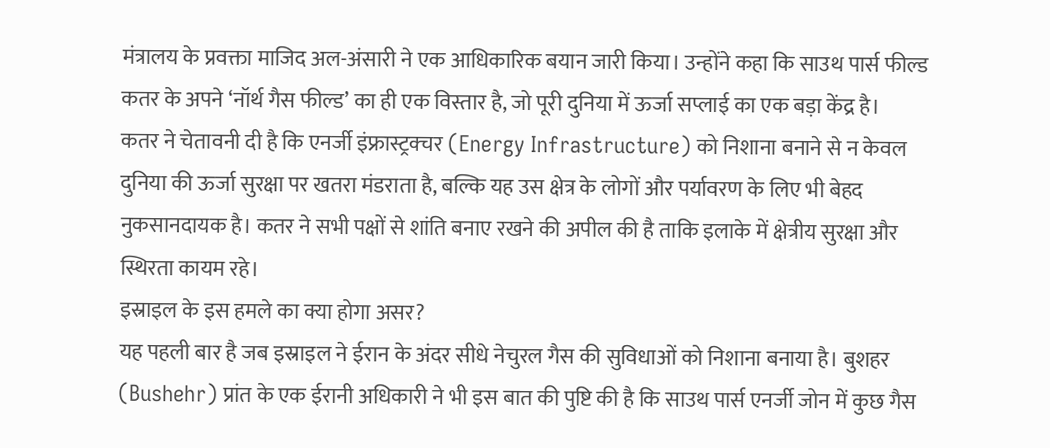मंत्रालय के प्रवक्ता माजिद अल-अंसारी ने एक आधिकारिक बयान जारी किया। उन्होंने कहा कि साउथ पार्स फील्ड कतर के अपने ‘नॉर्थ गैस फील्ड’ का ही एक विस्तार है, जो पूरी दुनिया में ऊर्जा सप्लाई का एक बड़ा केंद्र है।
कतर ने चेतावनी दी है कि एनर्जी इंफ्रास्ट्रक्चर (Energy Infrastructure) को निशाना बनाने से न केवल दुनिया की ऊर्जा सुरक्षा पर खतरा मंडराता है, बल्कि यह उस क्षेत्र के लोगों और पर्यावरण के लिए भी बेहद नुकसानदायक है। कतर ने सभी पक्षों से शांति बनाए रखने की अपील की है ताकि इलाके में क्षेत्रीय सुरक्षा और स्थिरता कायम रहे।
इस्राइल के इस हमले का क्या होगा असर?
यह पहली बार है जब इस्राइल ने ईरान के अंदर सीधे नेचुरल गैस की सुविधाओं को निशाना बनाया है। बुशहर (Bushehr) प्रांत के एक ईरानी अधिकारी ने भी इस बात की पुष्टि की है कि साउथ पार्स एनर्जी जोन में कुछ गैस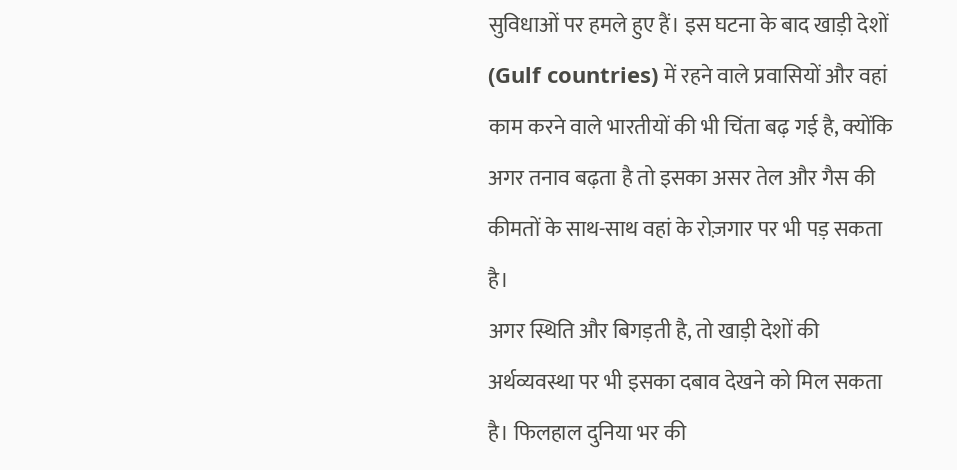सुविधाओं पर हमले हुए हैं। इस घटना के बाद खाड़ी देशों (Gulf countries) में रहने वाले प्रवासियों और वहां काम करने वाले भारतीयों की भी चिंता बढ़ गई है, क्योंकि अगर तनाव बढ़ता है तो इसका असर तेल और गैस की कीमतों के साथ-साथ वहां के रोज़गार पर भी पड़ सकता है।
अगर स्थिति और बिगड़ती है, तो खाड़ी देशों की अर्थव्यवस्था पर भी इसका दबाव देखने को मिल सकता है। फिलहाल दुनिया भर की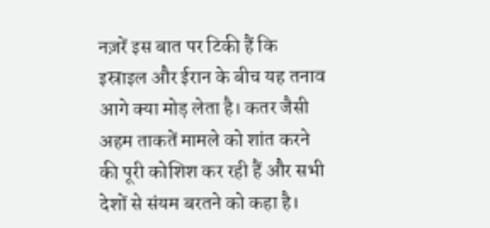नज़रें इस बात पर टिकी हैं कि इस्राइल और ईरान के बीच यह तनाव आगे क्या मोड़ लेता है। कतर जैसी अहम ताकतें मामले को शांत करने की पूरी कोशिश कर रही हैं और सभी देशों से संयम बरतने को कहा है।